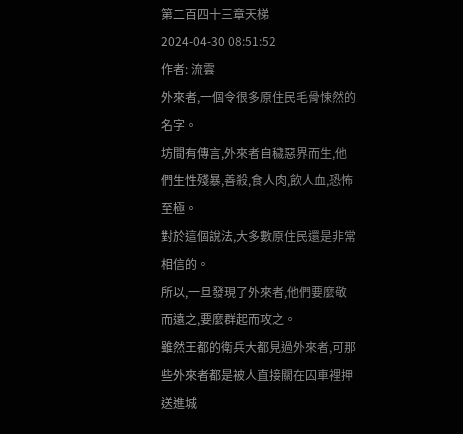第二百四十三章天梯
2024-04-30 08:51:52
作者: 流雲
外來者,一個令很多原住民毛骨悚然的名字。
坊間有傳言,外來者自穢惡界而生,他們生性殘暴,善殺,食人肉,飲人血,恐怖至極。
對於這個說法,大多數原住民還是非常相信的。
所以,一旦發現了外來者,他們要麼敬而遠之,要麼群起而攻之。
雖然王都的衛兵大都見過外來者,可那些外來者都是被人直接關在囚車裡押送進城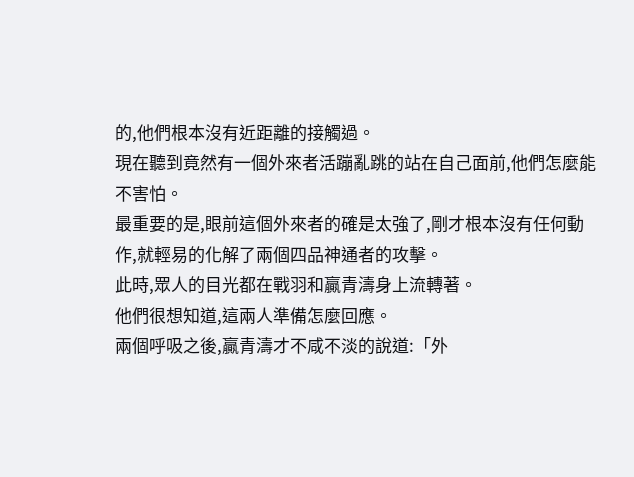的,他們根本沒有近距離的接觸過。
現在聽到竟然有一個外來者活蹦亂跳的站在自己面前,他們怎麼能不害怕。
最重要的是,眼前這個外來者的確是太強了,剛才根本沒有任何動作,就輕易的化解了兩個四品神通者的攻擊。
此時,眾人的目光都在戰羽和贏青濤身上流轉著。
他們很想知道,這兩人準備怎麼回應。
兩個呼吸之後,贏青濤才不咸不淡的說道:「外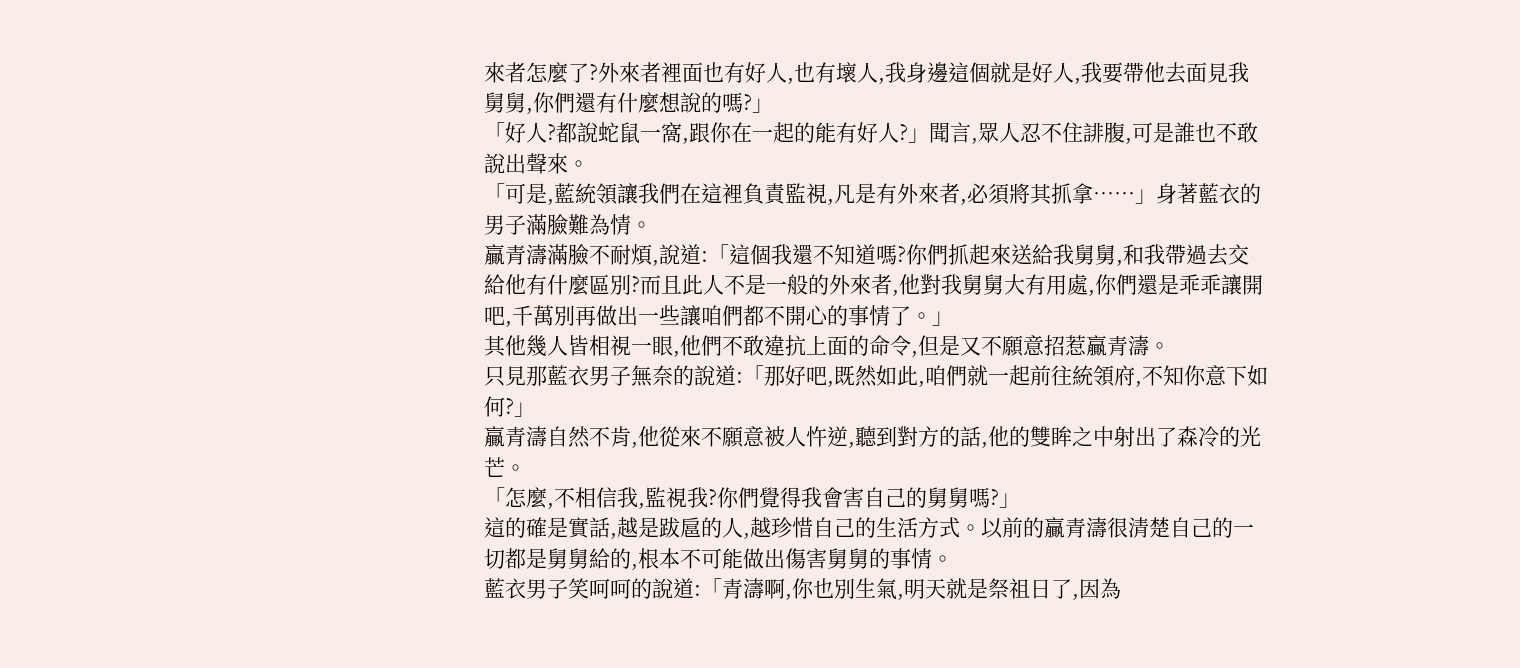來者怎麼了?外來者裡面也有好人,也有壞人,我身邊這個就是好人,我要帶他去面見我舅舅,你們還有什麼想說的嗎?」
「好人?都說蛇鼠一窩,跟你在一起的能有好人?」聞言,眾人忍不住誹腹,可是誰也不敢說出聲來。
「可是,藍統領讓我們在這裡負責監視,凡是有外來者,必須將其抓拿……」身著藍衣的男子滿臉難為情。
贏青濤滿臉不耐煩,說道:「這個我還不知道嗎?你們抓起來送給我舅舅,和我帶過去交給他有什麼區別?而且此人不是一般的外來者,他對我舅舅大有用處,你們還是乖乖讓開吧,千萬別再做出一些讓咱們都不開心的事情了。」
其他幾人皆相視一眼,他們不敢違抗上面的命令,但是又不願意招惹贏青濤。
只見那藍衣男子無奈的說道:「那好吧,既然如此,咱們就一起前往統領府,不知你意下如何?」
贏青濤自然不肯,他從來不願意被人忤逆,聽到對方的話,他的雙眸之中射出了森冷的光芒。
「怎麼,不相信我,監視我?你們覺得我會害自己的舅舅嗎?」
這的確是實話,越是跋扈的人,越珍惜自己的生活方式。以前的贏青濤很清楚自己的一切都是舅舅給的,根本不可能做出傷害舅舅的事情。
藍衣男子笑呵呵的說道:「青濤啊,你也別生氣,明天就是祭祖日了,因為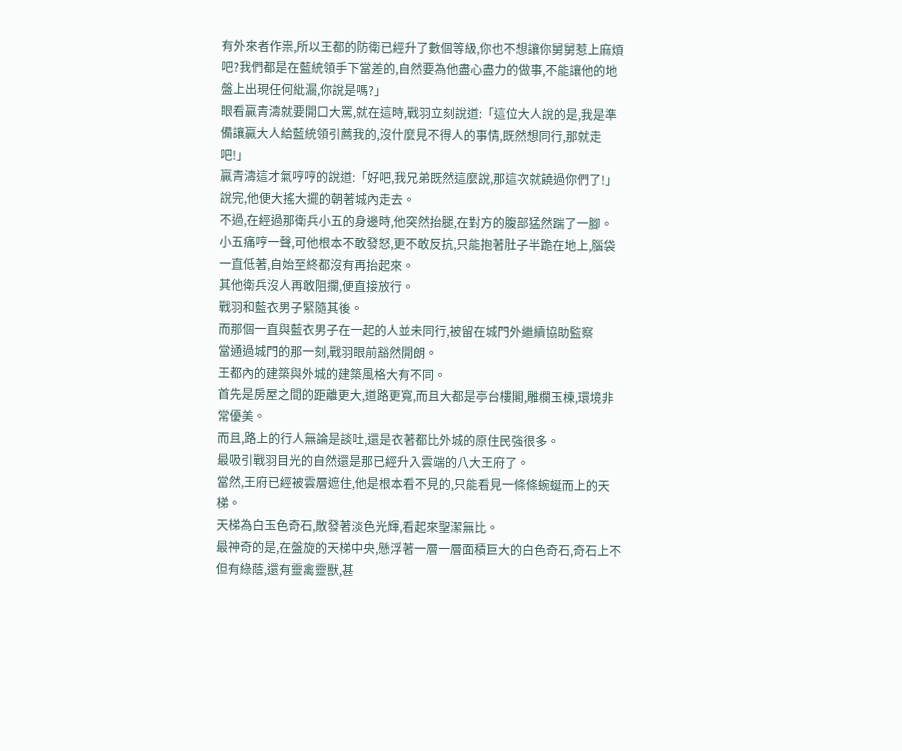有外來者作祟,所以王都的防衛已經升了數個等級,你也不想讓你舅舅惹上麻煩吧?我們都是在藍統領手下當差的,自然要為他盡心盡力的做事,不能讓他的地盤上出現任何紕漏,你說是嗎?」
眼看贏青濤就要開口大罵,就在這時,戰羽立刻說道:「這位大人說的是,我是準備讓贏大人給藍統領引薦我的,沒什麼見不得人的事情,既然想同行,那就走吧!」
贏青濤這才氣哼哼的說道:「好吧,我兄弟既然這麼說,那這次就饒過你們了!」
說完,他便大搖大擺的朝著城內走去。
不過,在經過那衛兵小五的身邊時,他突然抬腿,在對方的腹部猛然踹了一腳。
小五痛哼一聲,可他根本不敢發怒,更不敢反抗,只能抱著肚子半跪在地上,腦袋一直低著,自始至終都沒有再抬起來。
其他衛兵沒人再敢阻攔,便直接放行。
戰羽和藍衣男子緊隨其後。
而那個一直與藍衣男子在一起的人並未同行,被留在城門外繼續協助監察
當通過城門的那一刻,戰羽眼前豁然開朗。
王都內的建築與外城的建築風格大有不同。
首先是房屋之間的距離更大,道路更寬,而且大都是亭台樓閣,雕欄玉棟,環境非常優美。
而且,路上的行人無論是談吐,還是衣著都比外城的原住民強很多。
最吸引戰羽目光的自然還是那已經升入雲端的八大王府了。
當然,王府已經被雲層遮住,他是根本看不見的,只能看見一條條蜿蜒而上的天梯。
天梯為白玉色奇石,散發著淡色光輝,看起來聖潔無比。
最神奇的是,在盤旋的天梯中央,懸浮著一層一層面積巨大的白色奇石,奇石上不但有綠蔭,還有靈禽靈獸,甚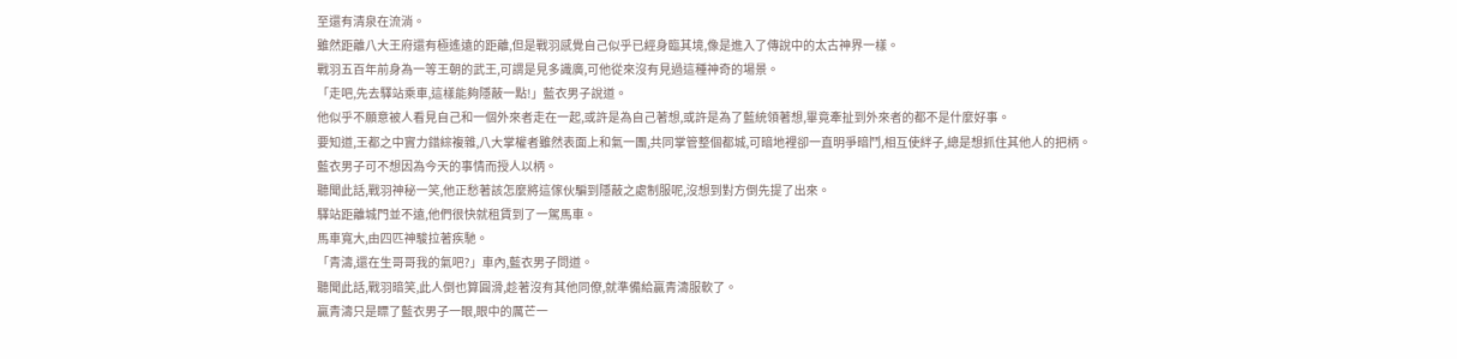至還有清泉在流淌。
雖然距離八大王府還有極遙遠的距離,但是戰羽感覺自己似乎已經身臨其境,像是進入了傳說中的太古神界一樣。
戰羽五百年前身為一等王朝的武王,可謂是見多識廣,可他從來沒有見過這種神奇的場景。
「走吧,先去驛站乘車,這樣能夠隱蔽一點!」藍衣男子說道。
他似乎不願意被人看見自己和一個外來者走在一起,或許是為自己著想,或許是為了藍統領著想,畢竟牽扯到外來者的都不是什麼好事。
要知道,王都之中實力錯綜複雜,八大掌權者雖然表面上和氣一團,共同掌管整個都城,可暗地裡卻一直明爭暗鬥,相互使絆子,總是想抓住其他人的把柄。
藍衣男子可不想因為今天的事情而授人以柄。
聽聞此話,戰羽神秘一笑,他正愁著該怎麼將這傢伙騙到隱蔽之處制服呢,沒想到對方倒先提了出來。
驛站距離城門並不遠,他們很快就租賃到了一駕馬車。
馬車寬大,由四匹神駿拉著疾馳。
「青濤,還在生哥哥我的氣吧?」車內,藍衣男子問道。
聽聞此話,戰羽暗笑,此人倒也算圓滑,趁著沒有其他同僚,就準備給贏青濤服軟了。
贏青濤只是瞟了藍衣男子一眼,眼中的厲芒一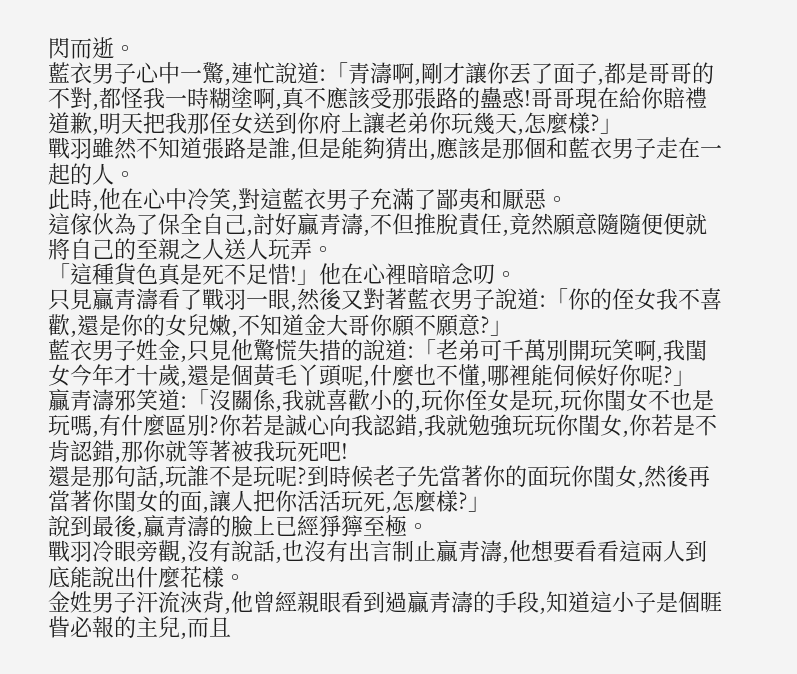閃而逝。
藍衣男子心中一驚,連忙說道:「青濤啊,剛才讓你丟了面子,都是哥哥的不對,都怪我一時糊塗啊,真不應該受那張路的蠱惑!哥哥現在給你賠禮道歉,明天把我那侄女送到你府上讓老弟你玩幾天,怎麼樣?」
戰羽雖然不知道張路是誰,但是能夠猜出,應該是那個和藍衣男子走在一起的人。
此時,他在心中冷笑,對這藍衣男子充滿了鄙夷和厭惡。
這傢伙為了保全自己,討好贏青濤,不但推脫責任,竟然願意隨隨便便就將自己的至親之人送人玩弄。
「這種貨色真是死不足惜!」他在心裡暗暗念叨。
只見贏青濤看了戰羽一眼,然後又對著藍衣男子說道:「你的侄女我不喜歡,還是你的女兒嫩,不知道金大哥你願不願意?」
藍衣男子姓金,只見他驚慌失措的說道:「老弟可千萬別開玩笑啊,我閨女今年才十歲,還是個黃毛丫頭呢,什麼也不懂,哪裡能伺候好你呢?」
贏青濤邪笑道:「沒關係,我就喜歡小的,玩你侄女是玩,玩你閨女不也是玩嗎,有什麼區別?你若是誠心向我認錯,我就勉強玩玩你閨女,你若是不肯認錯,那你就等著被我玩死吧!
還是那句話,玩誰不是玩呢?到時候老子先當著你的面玩你閨女,然後再當著你閨女的面,讓人把你活活玩死,怎麼樣?」
說到最後,贏青濤的臉上已經猙獰至極。
戰羽冷眼旁觀,沒有說話,也沒有出言制止贏青濤,他想要看看這兩人到底能說出什麼花樣。
金姓男子汗流浹背,他曾經親眼看到過贏青濤的手段,知道這小子是個睚眥必報的主兒,而且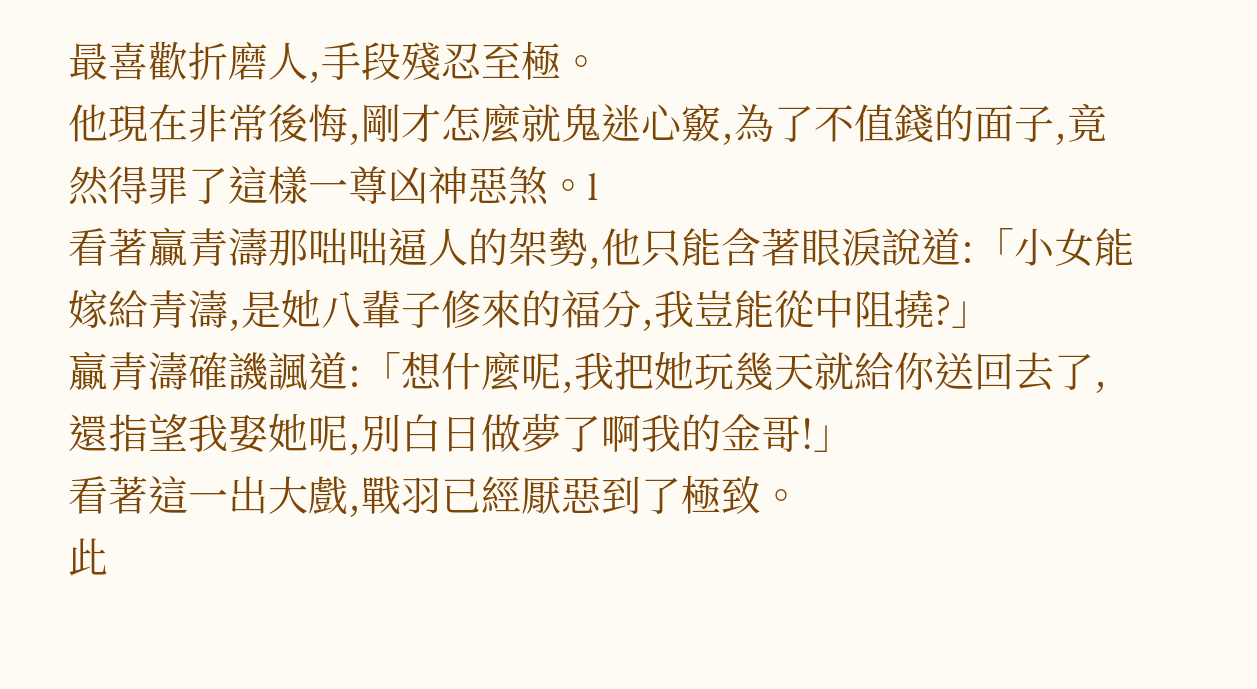最喜歡折磨人,手段殘忍至極。
他現在非常後悔,剛才怎麼就鬼迷心竅,為了不值錢的面子,竟然得罪了這樣一尊凶神惡煞。l
看著贏青濤那咄咄逼人的架勢,他只能含著眼淚說道:「小女能嫁給青濤,是她八輩子修來的福分,我豈能從中阻撓?」
贏青濤確譏諷道:「想什麼呢,我把她玩幾天就給你送回去了,還指望我娶她呢,別白日做夢了啊我的金哥!」
看著這一出大戲,戰羽已經厭惡到了極致。
此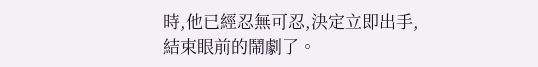時,他已經忍無可忍,決定立即出手,結束眼前的鬧劇了。